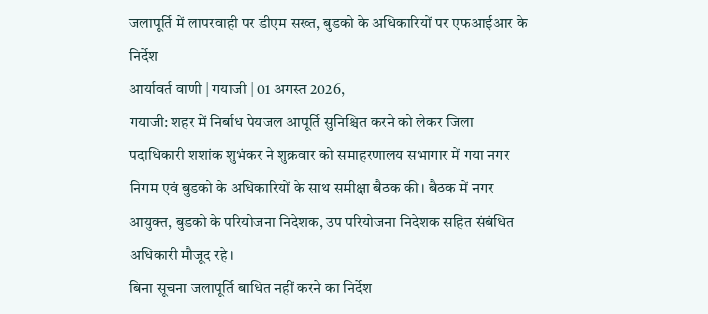जलापूर्ति में लापरवाही पर डीएम सख्त, बुडको के अधिकारियों पर एफआईआर के निर्देश
आर्यावर्त वाणी | गयाजी | 01 अगस्त 2026,
गयाजी: शहर में निर्बाध पेयजल आपूर्ति सुनिश्चित करने को लेकर जिला पदाधिकारी शशांक शुभंकर ने शुक्रवार को समाहरणालय सभागार में गया नगर निगम एवं बुडको के अधिकारियों के साथ समीक्षा बैठक की। बैठक में नगर आयुक्त, बुडको के परियोजना निदेशक, उप परियोजना निदेशक सहित संबंधित अधिकारी मौजूद रहे।
बिना सूचना जलापूर्ति बाधित नहीं करने का निर्देश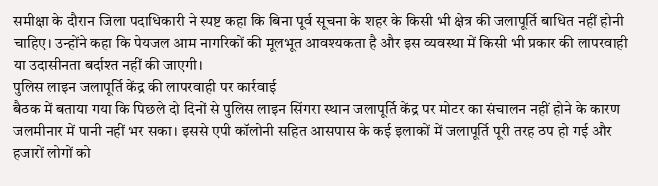समीक्षा के दौरान जिला पदाधिकारी ने स्पष्ट कहा कि बिना पूर्व सूचना के शहर के किसी भी क्षेत्र की जलापूर्ति बाधित नहीं होनी चाहिए। उन्होंने कहा कि पेयजल आम नागरिकों की मूलभूत आवश्यकता है और इस व्यवस्था में किसी भी प्रकार की लापरवाही या उदासीनता बर्दाश्त नहीं की जाएगी।
पुलिस लाइन जलापूर्ति केंद्र की लापरवाही पर कार्रवाई
बैठक में बताया गया कि पिछले दो दिनों से पुलिस लाइन सिंगरा स्थान जलापूर्ति केंद्र पर मोटर का संचालन नहीं होने के कारण जलमीनार में पानी नहीं भर सका। इससे एपी कॉलोनी सहित आसपास के कई इलाकों में जलापूर्ति पूरी तरह ठप हो गई और हजारों लोगों को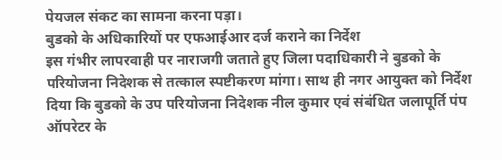पेयजल संकट का सामना करना पड़ा।
बुडको के अधिकारियों पर एफआईआर दर्ज कराने का निर्देश
इस गंभीर लापरवाही पर नाराजगी जताते हुए जिला पदाधिकारी ने बुडको के परियोजना निदेशक से तत्काल स्पष्टीकरण मांगा। साथ ही नगर आयुक्त को निर्देश दिया कि बुडको के उप परियोजना निदेशक नील कुमार एवं संबंधित जलापूर्ति पंप ऑपरेटर के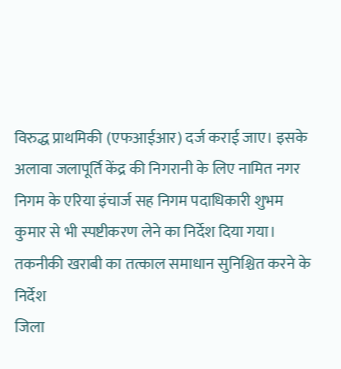विरुद्ध प्राथमिकी (एफआईआर) दर्ज कराई जाए। इसके अलावा जलापूर्ति केंद्र की निगरानी के लिए नामित नगर निगम के एरिया इंचार्ज सह निगम पदाधिकारी शुभम कुमार से भी स्पष्टीकरण लेने का निर्देश दिया गया।
तकनीकी खराबी का तत्काल समाधान सुनिश्चित करने के निर्देश
जिला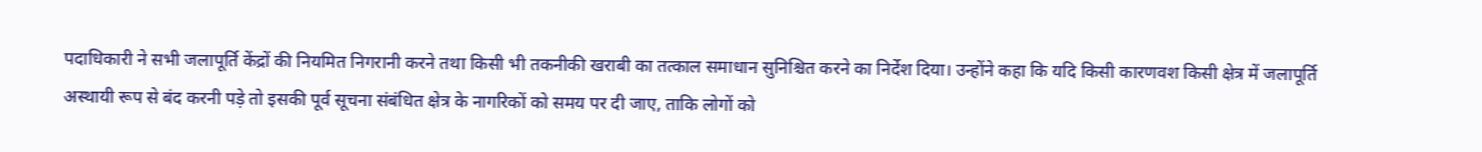पदाधिकारी ने सभी जलापूर्ति केंद्रों की नियमित निगरानी करने तथा किसी भी तकनीकी खराबी का तत्काल समाधान सुनिश्चित करने का निर्देश दिया। उन्होंने कहा कि यदि किसी कारणवश किसी क्षेत्र में जलापूर्ति अस्थायी रूप से बंद करनी पड़े तो इसकी पूर्व सूचना संबंधित क्षेत्र के नागरिकों को समय पर दी जाए, ताकि लोगों को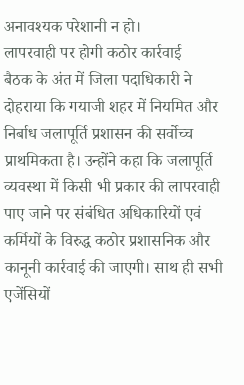अनावश्यक परेशानी न हो।
लापरवाही पर होगी कठोर कार्रवाई
बैठक के अंत में जिला पदाधिकारी ने दोहराया कि गयाजी शहर में नियमित और निर्बाध जलापूर्ति प्रशासन की सर्वोच्च प्राथमिकता है। उन्होंने कहा कि जलापूर्ति व्यवस्था में किसी भी प्रकार की लापरवाही पाए जाने पर संबंधित अधिकारियों एवं कर्मियों के विरुद्ध कठोर प्रशासनिक और कानूनी कार्रवाई की जाएगी। साथ ही सभी एजेंसियों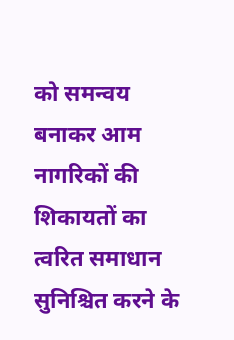को समन्वय बनाकर आम नागरिकों की शिकायतों का त्वरित समाधान सुनिश्चित करने के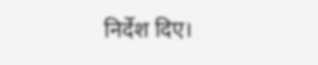निर्देश दिए।